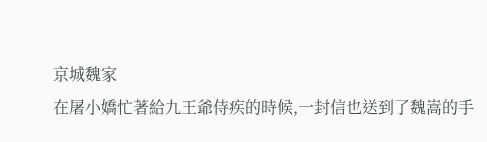京城魏家
在屠小嬌忙著給九王爺侍疾的時候,一封信也送到了魏嵩的手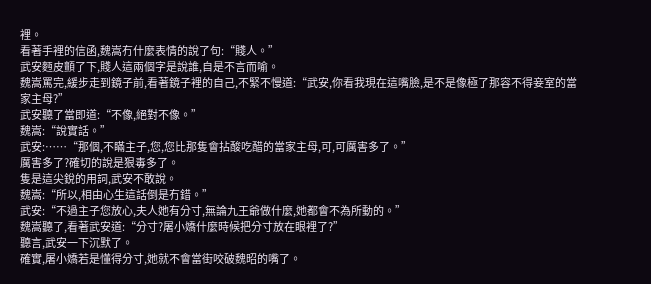裡。
看著手裡的信函,魏嵩冇什麼表情的說了句:“賤人。”
武安麪皮顫了下,賤人這兩個字是說誰,自是不言而喻。
魏嵩罵完,緩步走到鏡子前,看著鏡子裡的自己,不緊不慢道:“武安,你看我現在這嘴臉,是不是像極了那容不得妾室的當家主母?”
武安聽了當即道:“不像,絕對不像。”
魏嵩:“說實話。”
武安:……“那個,不瞞主子,您,您比那隻會拈酸吃醋的當家主母,可,可厲害多了。”
厲害多了?確切的說是狠毒多了。
隻是這尖銳的用詞,武安不敢說。
魏嵩:“所以,相由心生這話倒是冇錯。”
武安:“不過主子您放心,夫人她有分寸,無論九王爺做什麼,她都會不為所動的。”
魏嵩聽了,看著武安道:“分寸?屠小嬌什麼時候把分寸放在眼裡了?”
聽言,武安一下沉默了。
確實,屠小嬌若是懂得分寸,她就不會當街咬破魏昭的嘴了。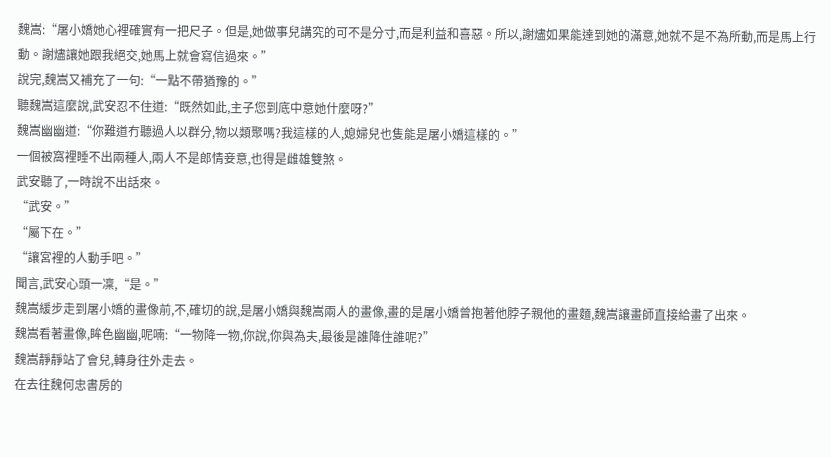魏嵩:“屠小嬌她心裡確實有一把尺子。但是,她做事兒講究的可不是分寸,而是利益和喜惡。所以,謝燼如果能達到她的滿意,她就不是不為所動,而是馬上行動。謝燼讓她跟我絕交,她馬上就會寫信過來。”
說完,魏嵩又補充了一句:“一點不帶猶豫的。”
聽魏嵩這麼說,武安忍不住道:“既然如此,主子您到底中意她什麼呀?”
魏嵩幽幽道:“你難道冇聽過人以群分,物以類聚嗎?我這樣的人,媳婦兒也隻能是屠小嬌這樣的。”
一個被窩裡睡不出兩種人,兩人不是郎情妾意,也得是雌雄雙煞。
武安聽了,一時說不出話來。
“武安。”
“屬下在。”
“讓宮裡的人動手吧。”
聞言,武安心頭一凜,“是。”
魏嵩緩步走到屠小嬌的畫像前,不,確切的說,是屠小嬌與魏嵩兩人的畫像,畫的是屠小嬌曾抱著他脖子親他的畫麵,魏嵩讓畫師直接給畫了出來。
魏嵩看著畫像,眸色幽幽,呢喃:“一物降一物,你說,你與為夫,最後是誰降住誰呢?”
魏嵩靜靜站了會兒,轉身往外走去。
在去往魏何忠書房的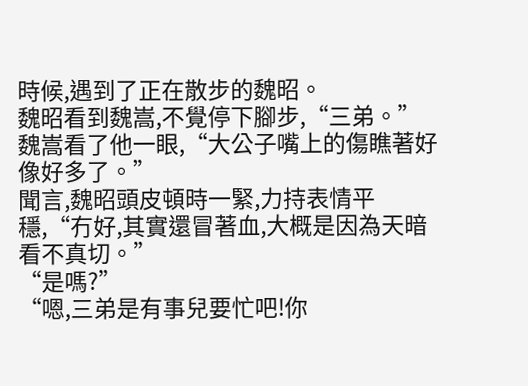時候,遇到了正在散步的魏昭。
魏昭看到魏嵩,不覺停下腳步,“三弟。”
魏嵩看了他一眼,“大公子嘴上的傷瞧著好像好多了。”
聞言,魏昭頭皮頓時一緊,力持表情平穩,“冇好,其實還冒著血,大概是因為天暗看不真切。”
“是嗎?”
“嗯,三弟是有事兒要忙吧!你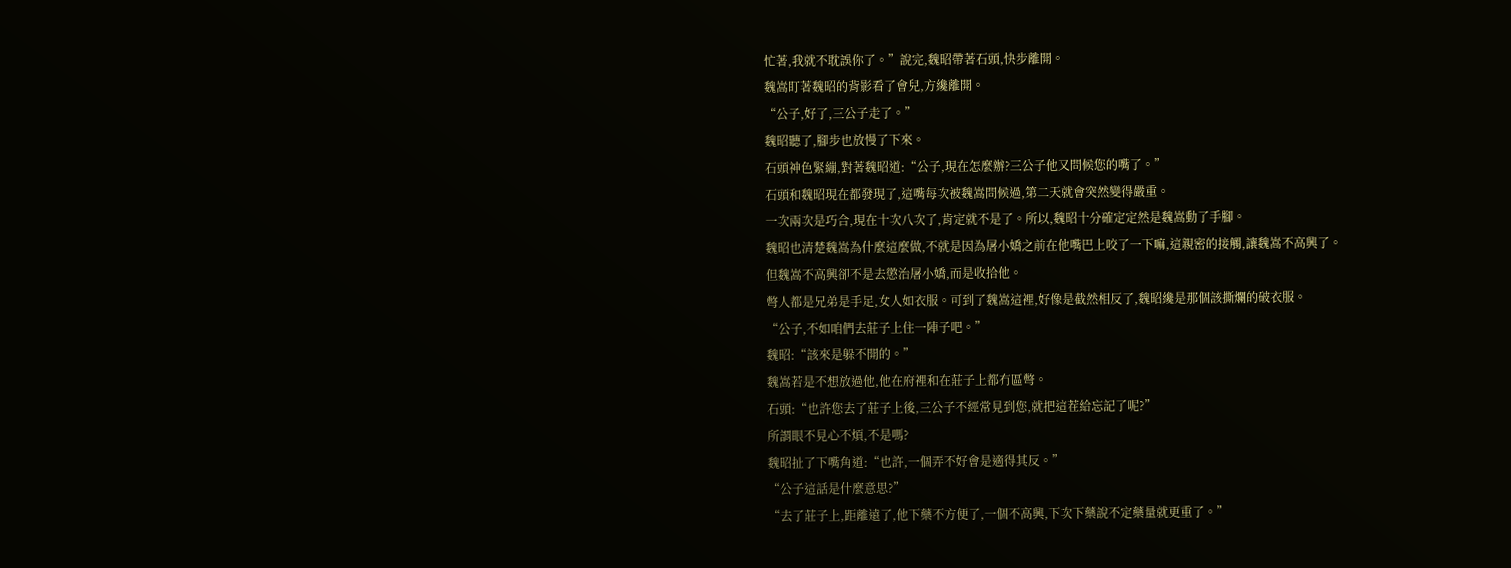忙著,我就不耽誤你了。”說完,魏昭帶著石頭,快步離開。
魏嵩盯著魏昭的背影看了會兒,方纔離開。
“公子,好了,三公子走了。”
魏昭聽了,腳步也放慢了下來。
石頭神色緊繃,對著魏昭道:“公子,現在怎麼辦?三公子他又問候您的嘴了。”
石頭和魏昭現在都發現了,這嘴每次被魏嵩問候過,第二天就會突然變得嚴重。
一次兩次是巧合,現在十次八次了,肯定就不是了。所以,魏昭十分確定定然是魏嵩動了手腳。
魏昭也清楚魏嵩為什麼這麼做,不就是因為屠小嬌之前在他嘴巴上咬了一下嘛,這親密的接觸,讓魏嵩不高興了。
但魏嵩不高興卻不是去懲治屠小嬌,而是收拾他。
彆人都是兄弟是手足,女人如衣服。可到了魏嵩這裡,好像是截然相反了,魏昭纔是那個該撕爛的破衣服。
“公子,不如咱們去莊子上住一陣子吧。”
魏昭:“該來是躲不開的。”
魏嵩若是不想放過他,他在府裡和在莊子上都冇區彆。
石頭:“也許您去了莊子上後,三公子不經常見到您,就把這茬給忘記了呢?”
所謂眼不見心不煩,不是嗎?
魏昭扯了下嘴角道:“也許,一個弄不好會是適得其反。”
“公子這話是什麼意思?”
“去了莊子上,距離遠了,他下藥不方便了,一個不高興,下次下藥說不定藥量就更重了。”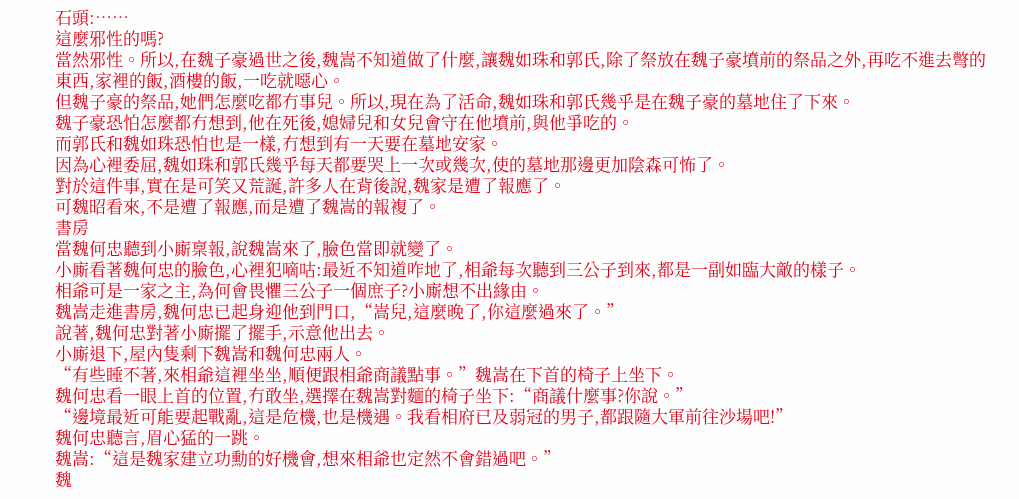石頭:……
這麼邪性的嗎?
當然邪性。所以,在魏子豪過世之後,魏嵩不知道做了什麼,讓魏如珠和郭氏,除了祭放在魏子豪墳前的祭品之外,再吃不進去彆的東西,家裡的飯,酒樓的飯,一吃就噁心。
但魏子豪的祭品,她們怎麼吃都冇事兒。所以,現在為了活命,魏如珠和郭氏幾乎是在魏子豪的墓地住了下來。
魏子豪恐怕怎麼都冇想到,他在死後,媳婦兒和女兒會守在他墳前,與他爭吃的。
而郭氏和魏如珠恐怕也是一樣,冇想到有一天要在墓地安家。
因為心裡委屈,魏如珠和郭氏幾乎每天都要哭上一次或幾次,使的墓地那邊更加陰森可怖了。
對於這件事,實在是可笑又荒誕,許多人在背後說,魏家是遭了報應了。
可魏昭看來,不是遭了報應,而是遭了魏嵩的報複了。
書房
當魏何忠聽到小廝稟報,說魏嵩來了,臉色當即就變了。
小廝看著魏何忠的臉色,心裡犯嘀咕:最近不知道咋地了,相爺每次聽到三公子到來,都是一副如臨大敵的樣子。
相爺可是一家之主,為何會畏懼三公子一個庶子?小廝想不出緣由。
魏嵩走進書房,魏何忠已起身迎他到門口,“嵩兒,這麼晚了,你這麼過來了。”
說著,魏何忠對著小廝擺了擺手,示意他出去。
小廝退下,屋內隻剩下魏嵩和魏何忠兩人。
“有些睡不著,來相爺這裡坐坐,順便跟相爺商議點事。”魏嵩在下首的椅子上坐下。
魏何忠看一眼上首的位置,冇敢坐,選擇在魏嵩對麵的椅子坐下:“商議什麼事?你說。”
“邊境最近可能要起戰亂,這是危機,也是機遇。我看相府已及弱冠的男子,都跟隨大軍前往沙場吧!”
魏何忠聽言,眉心猛的一跳。
魏嵩:“這是魏家建立功勳的好機會,想來相爺也定然不會錯過吧。”
魏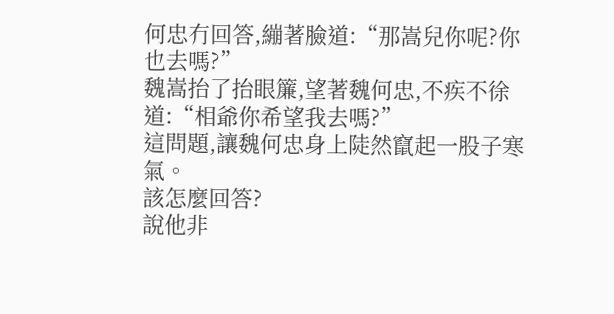何忠冇回答,繃著臉道:“那嵩兒你呢?你也去嗎?”
魏嵩抬了抬眼簾,望著魏何忠,不疾不徐道:“相爺你希望我去嗎?”
這問題,讓魏何忠身上陡然竄起一股子寒氣。
該怎麼回答?
說他非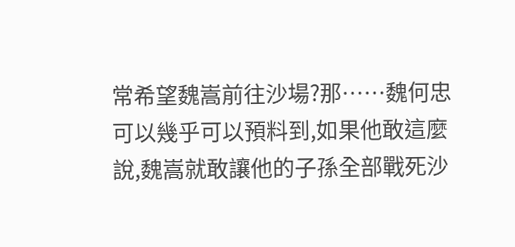常希望魏嵩前往沙場?那……魏何忠可以幾乎可以預料到,如果他敢這麼說,魏嵩就敢讓他的子孫全部戰死沙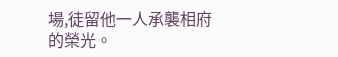場,徒留他一人承襲相府的榮光。